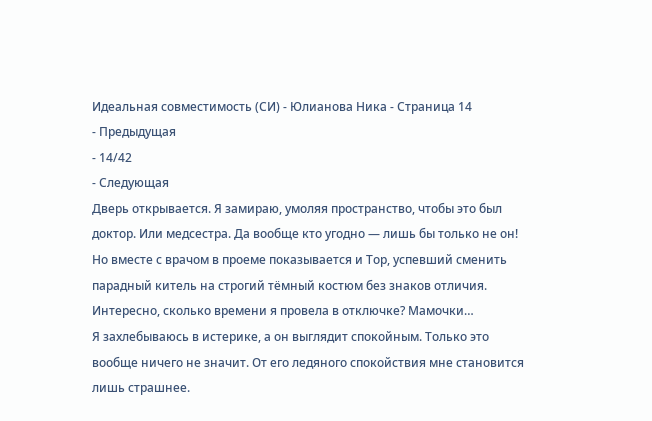Идеальная совместимость (СИ) - Юлианова Ника - Страница 14
- Предыдущая
- 14/42
- Следующая
Дверь открывается. Я замираю, умоляя пространство, чтобы это был доктор. Или медсестра. Да вообще кто угодно — лишь бы только не он! Но вместе с врачом в проеме показывается и Тор, успевший сменить парадный китель на строгий тёмный костюм без знаков отличия. Интересно, сколько времени я провела в отключке? Мамочки…
Я захлебываюсь в истерике, а он выглядит спокойным. Только это вообще ничего не значит. От его ледяного спокойствия мне становится лишь страшнее.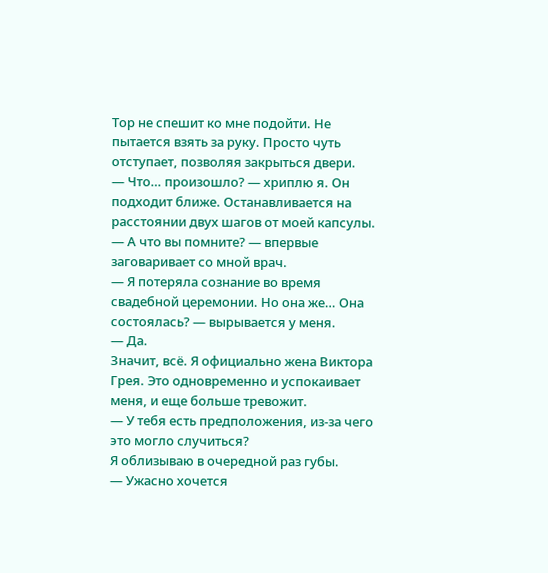Тор не спешит ко мне подойти. Не пытается взять за руку. Просто чуть отступает, позволяя закрыться двери.
— Что… произошло? — хриплю я. Он подходит ближе. Останавливается на расстоянии двух шагов от моей капсулы.
— А что вы помните? — впервые заговаривает со мной врач.
— Я потеряла сознание во время свадебной церемонии. Но она же… Она состоялась? — вырывается у меня.
— Да.
Значит, всё. Я официально жена Виктора Грея. Это одновременно и успокаивает меня, и еще больше тревожит.
— У тебя есть предположения, из-за чего это могло случиться?
Я облизываю в очередной раз губы.
— Ужасно хочется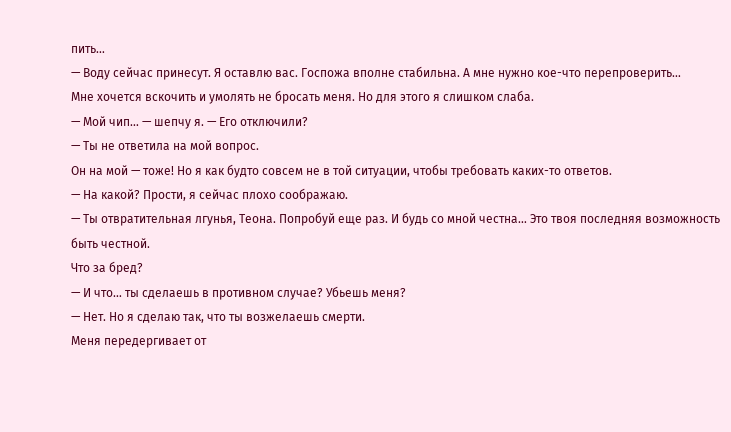пить…
— Воду сейчас принесут. Я оставлю вас. Госпожа вполне стабильна. А мне нужно кое-что перепроверить…
Мне хочется вскочить и умолять не бросать меня. Но для этого я слишком слаба.
— Мой чип… — шепчу я. — Его отключили?
— Ты не ответила на мой вопрос.
Он на мой — тоже! Но я как будто совсем не в той ситуации, чтобы требовать каких-то ответов.
— На какой? Прости, я сейчас плохо соображаю.
— Ты отвратительная лгунья, Теона. Попробуй еще раз. И будь со мной честна… Это твоя последняя возможность быть честной.
Что за бред?
— И что… ты сделаешь в противном случае? Убьешь меня?
— Нет. Но я сделаю так, что ты возжелаешь смерти.
Меня передергивает от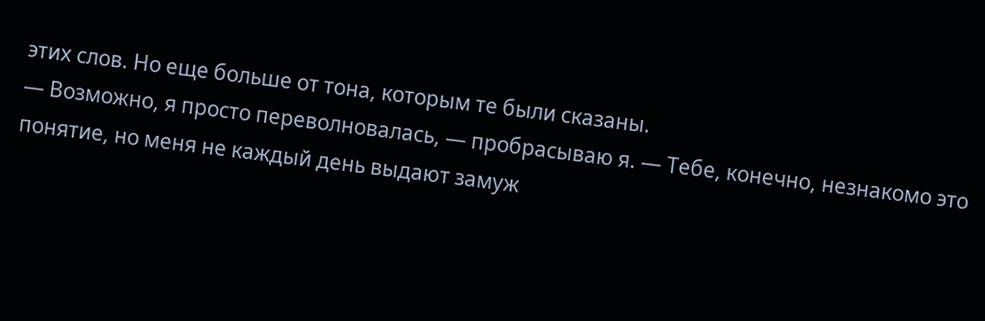этих слов. Но еще больше от тона, которым те были сказаны.
— Возможно, я просто переволновалась, — пробрасываю я. — Тебе, конечно, незнакомо это понятие, но меня не каждый день выдают замуж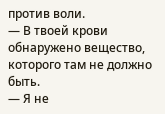против воли.
— В твоей крови обнаружено вещество, которого там не должно быть.
— Я не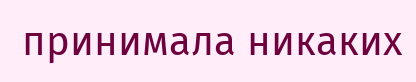принимала никаких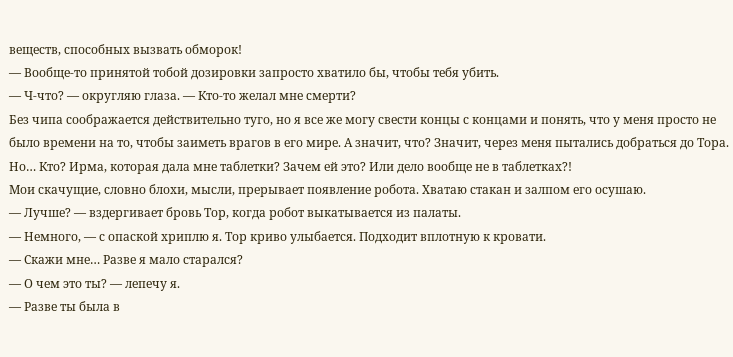веществ, способных вызвать обморок!
— Вообще-то принятой тобой дозировки запросто хватило бы, чтобы тебя убить.
— Ч-что? — округляю глаза. — Кто-то желал мне смерти?
Без чипа соображается действительно туго, но я все же могу свести концы с концами и понять, что у меня просто не было времени на то, чтобы заиметь врагов в его мире. А значит, что? Значит, через меня пытались добраться до Тора.
Но… Кто? Ирма, которая дала мне таблетки? Зачем ей это? Или дело вообще не в таблетках?!
Мои скачущие, словно блохи, мысли, прерывает появление робота. Хватаю стакан и залпом его осушаю.
— Лучше? — вздергивает бровь Тор, когда робот выкатывается из палаты.
— Немного, — с опаской хриплю я. Тор криво улыбается. Подходит вплотную к кровати.
— Скажи мне… Разве я мало старался?
— О чем это ты? — лепечу я.
— Разве ты была в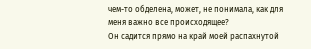чем-то обделена, может, не понимала, как для меня важно все происходящее?
Он садится прямо на край моей распахнутой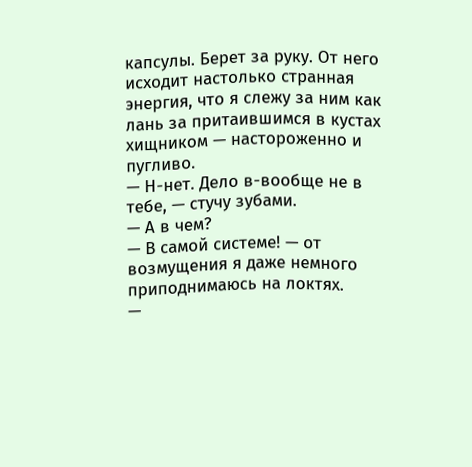капсулы. Берет за руку. От него исходит настолько странная энергия, что я слежу за ним как лань за притаившимся в кустах хищником — настороженно и пугливо.
— Н-нет. Дело в-вообще не в тебе, — стучу зубами.
— А в чем?
— В самой системе! — от возмущения я даже немного приподнимаюсь на локтях.
—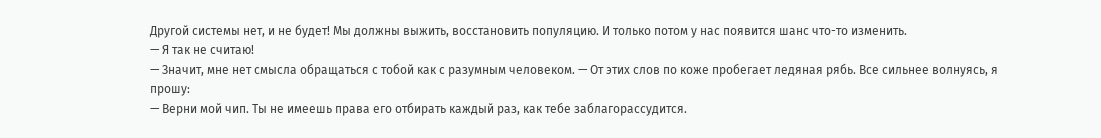Другой системы нет, и не будет! Мы должны выжить, восстановить популяцию. И только потом у нас появится шанс что-то изменить.
— Я так не считаю!
— Значит, мне нет смысла обращаться с тобой как с разумным человеком. — От этих слов по коже пробегает ледяная рябь. Все сильнее волнуясь, я прошу:
— Верни мой чип. Ты не имеешь права его отбирать каждый раз, как тебе заблагорассудится.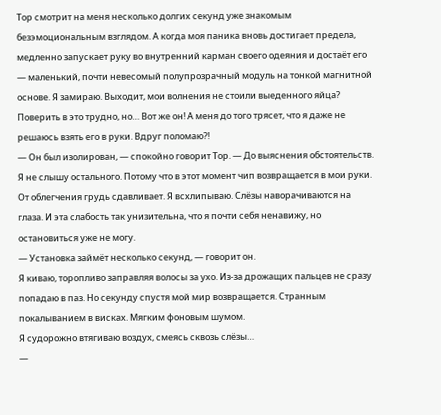Тор смотрит на меня несколько долгих секунд уже знакомым безэмоциональным взглядом. А когда моя паника вновь достигает предела, медленно запускает руку во внутренний карман своего одеяния и достаёт его — маленький, почти невесомый полупрозрачный модуль на тонкой магнитной основе. Я замираю. Выходит, мои волнения не стоили выеденного яйца? Поверить в это трудно, но… Вот же он! А меня до того трясет, что я даже не решаюсь взять его в руки. Вдруг поломаю?!
— Он был изолирован, — спокойно говорит Тор. — До выяснения обстоятельств.
Я не слышу остального. Потому что в этот момент чип возвращается в мои руки. От облегчения грудь сдавливает. Я всхлипываю. Слёзы наворачиваются на глаза. И эта слабость так унизительна, что я почти себя ненавижу, но остановиться уже не могу.
— Установка займёт несколько секунд, — говорит он.
Я киваю, торопливо заправляя волосы за ухо. Из-за дрожащих пальцев не сразу попадаю в паз. Но секунду спустя мой мир возвращается. Странным покалыванием в висках. Мягким фоновым шумом.
Я судорожно втягиваю воздух, смеясь сквозь слёзы…
—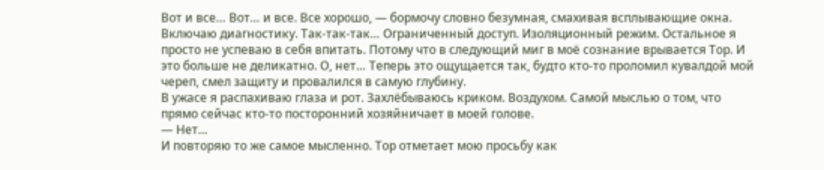Вот и все… Вот… и все. Все хорошо, — бормочу словно безумная, смахивая всплывающие окна. Включаю диагностику. Так-так-так… Ограниченный доступ. Изоляционный режим. Остальное я просто не успеваю в себя впитать. Потому что в следующий миг в моё сознание врывается Тор. И это больше не деликатно. О, нет… Теперь это ощущается так, будто кто-то проломил кувалдой мой череп, смел защиту и провалился в самую глубину.
В ужасе я распахиваю глаза и рот. Захлёбываюсь криком. Воздухом. Самой мыслью о том, что прямо сейчас кто-то посторонний хозяйничает в моей голове.
— Нет…
И повторяю то же самое мысленно. Тор отметает мою просьбу как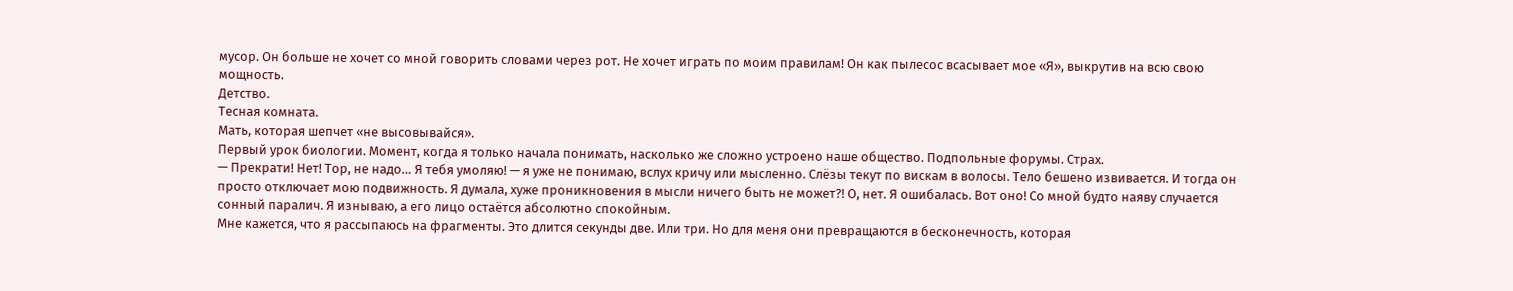мусор. Он больше не хочет со мной говорить словами через рот. Не хочет играть по моим правилам! Он как пылесос всасывает мое «Я», выкрутив на всю свою мощность.
Детство.
Тесная комната.
Мать, которая шепчет «не высовывайся».
Первый урок биологии. Момент, когда я только начала понимать, насколько же сложно устроено наше общество. Подпольные форумы. Страх.
— Прекрати! Нет! Тор, не надо… Я тебя умоляю! — я уже не понимаю, вслух кричу или мысленно. Слёзы текут по вискам в волосы. Тело бешено извивается. И тогда он просто отключает мою подвижность. Я думала, хуже проникновения в мысли ничего быть не может?! О, нет. Я ошибалась. Вот оно! Со мной будто наяву случается сонный паралич. Я изнываю, а его лицо остаётся абсолютно спокойным.
Мне кажется, что я рассыпаюсь на фрагменты. Это длится секунды две. Или три. Но для меня они превращаются в бесконечность, которая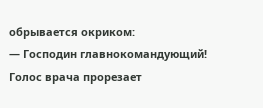обрывается окриком:
— Господин главнокомандующий!
Голос врача прорезает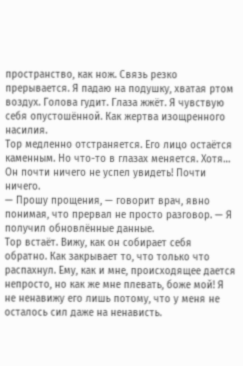пространство, как нож. Связь резко прерывается. Я падаю на подушку, хватая ртом воздух. Голова гудит. Глаза жжёт. Я чувствую себя опустошённой. Как жертва изощренного насилия.
Тор медленно отстраняется. Его лицо остаётся каменным. Но что-то в глазах меняется. Хотя… Он почти ничего не успел увидеть! Почти ничего.
— Прошу прощения, — говорит врач, явно понимая, что прервал не просто разговор. — Я получил обновлённые данные.
Тор встаёт. Вижу, как он собирает себя обратно. Как закрывает то, что только что распахнул. Ему, как и мне, происходящее дается непросто, но как же мне плевать, боже мой! Я не ненавижу его лишь потому, что у меня не осталось сил даже на ненависть.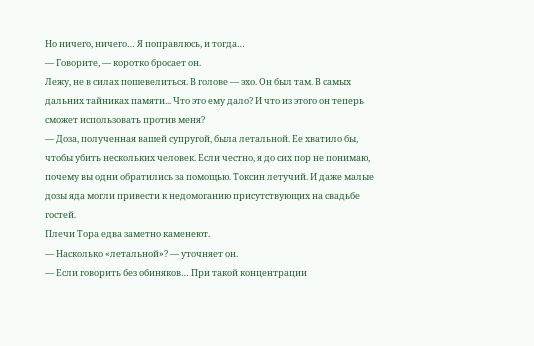Но ничего, ничего… Я поправлюсь, и тогда…
— Говорите, — коротко бросает он.
Лежу, не в силах пошевелиться. В голове — эхо. Он был там. В самых дальних тайниках памяти... Что это ему дало? И что из этого он теперь сможет использовать против меня?
— Доза, полученная вашей супругой, была летальной. Ее хватило бы, чтобы убить нескольких человек. Если честно, я до сих пор не понимаю, почему вы одни обратились за помощью. Токсин летучий. И даже малые дозы яда могли привести к недомоганию присутствующих на свадьбе гостей.
Плечи Тора едва заметно каменеют.
— Насколько «летальной»? — уточняет он.
— Если говорить без обиняков… При такой концентрации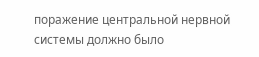поражение центральной нервной системы должно было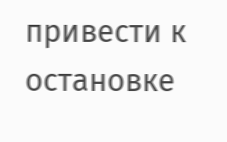привести к остановке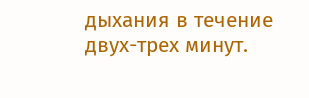дыхания в течение двух-трех минут.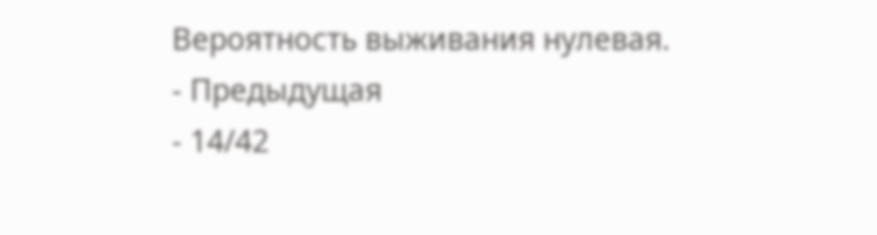Вероятность выживания нулевая.
- Предыдущая
- 14/42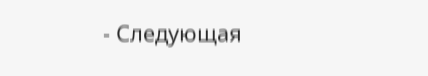- Следующая